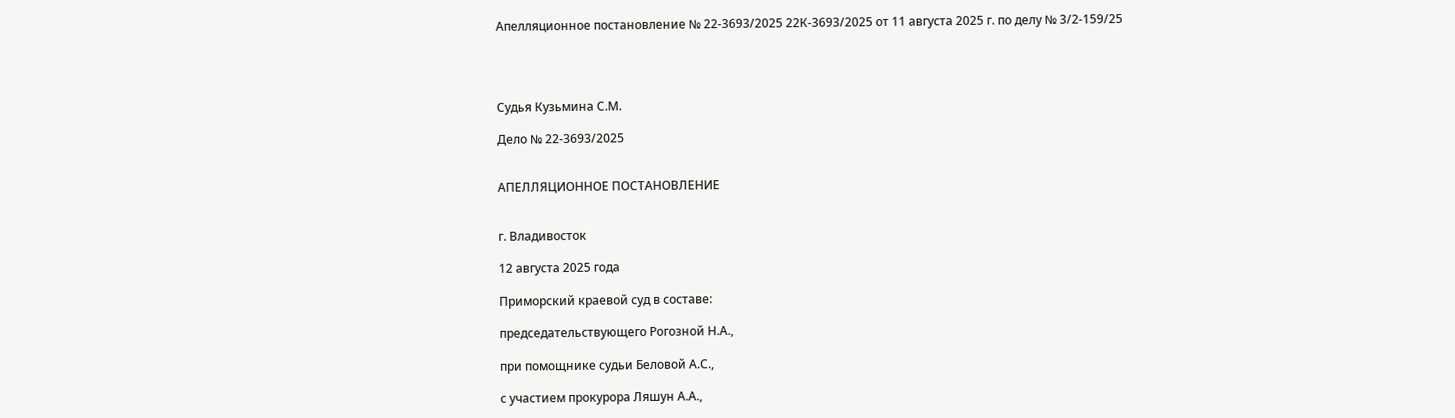Апелляционное постановление № 22-3693/2025 22К-3693/2025 от 11 августа 2025 г. по делу № 3/2-159/25




Судья Кузьмина С.М.

Дело № 22-3693/2025


АПЕЛЛЯЦИОННОЕ ПОСТАНОВЛЕНИЕ


г. Владивосток

12 августа 2025 года

Приморский краевой суд в составе:

председательствующего Рогозной Н.А.,

при помощнике судьи Беловой А.С.,

с участием прокурора Ляшун А.А.,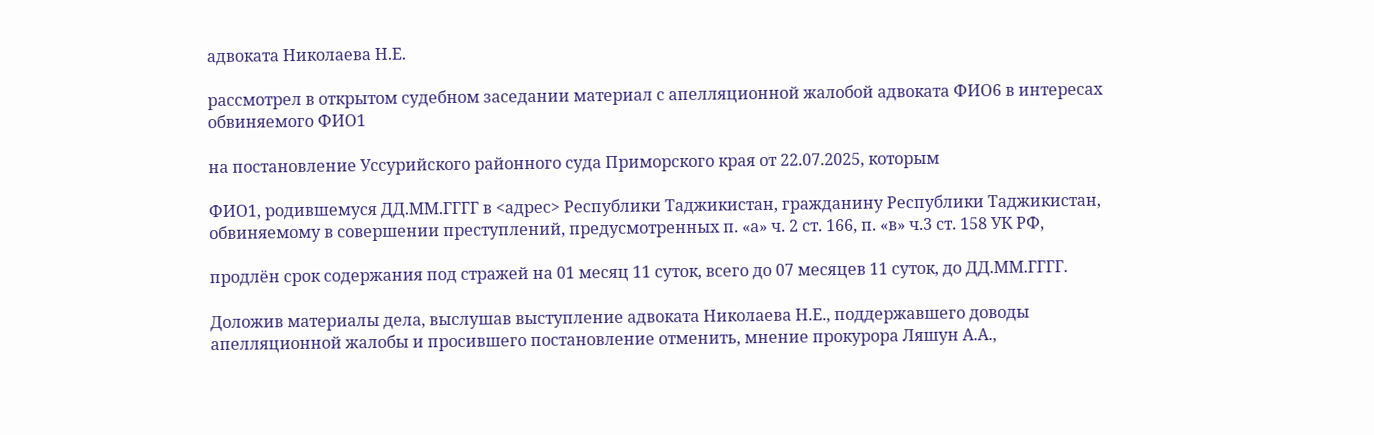адвоката Николаева Н.Е.

рассмотрел в открытом судебном заседании материал с апелляционной жалобой адвоката ФИО6 в интересах обвиняемого ФИО1

на постановление Уссурийского районного суда Приморского края от 22.07.2025, которым

ФИО1, родившемуся ДД.ММ.ГГГГ в <адрес> Республики Таджикистан, гражданину Республики Таджикистан, обвиняемому в совершении преступлений, предусмотренных п. «а» ч. 2 ст. 166, п. «в» ч.3 ст. 158 УК РФ,

продлён срок содержания под стражей на 01 месяц 11 суток, всего до 07 месяцев 11 суток, до ДД.ММ.ГГГГ.

Доложив материалы дела, выслушав выступление адвоката Николаева Н.Е., поддержавшего доводы апелляционной жалобы и просившего постановление отменить, мнение прокурора Ляшун А.А.,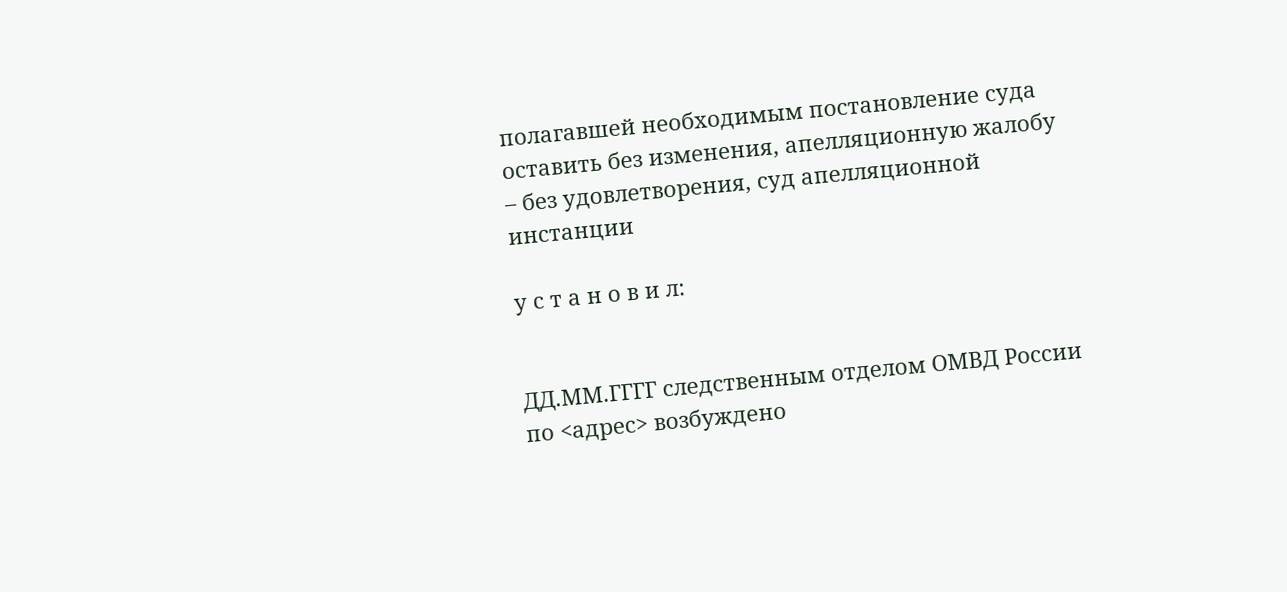полагавшей необходимым постановление суда оставить без изменения, апелляционную жалобу – без удовлетворения, суд апелляционной инстанции

у с т а н о в и л:


ДД.ММ.ГГГГ следственным отделом ОМВД России по <адрес> возбуждено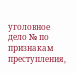уголовное дело № по признакам преступления,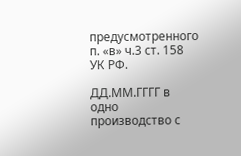предусмотренного п. «в» ч.3 ст. 158 УК РФ.

ДД.ММ.ГГГГ в одно производство с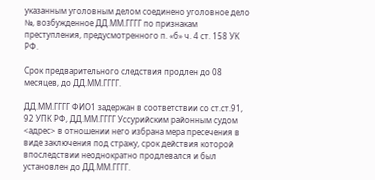указанным уголовным делом соединено уголовное дело №, возбужденное ДД.ММ.ГГГГ по признакам преступления, предусмотренного п. «б» ч. 4 ст. 158 УК РФ.

Срок предварительного следствия продлен до 08 месяцев, до ДД.ММ.ГГГГ.

ДД.ММ.ГГГГ ФИО1 задержан в соответствии со ст.ст.91, 92 УПК РФ, ДД.ММ.ГГГГ Уссурийским районным судом <адрес> в отношении него избрана мера пресечения в виде заключения под стражу, срок действия которой впоследствии неоднократно продлевался и был установлен до ДД.ММ.ГГГГ.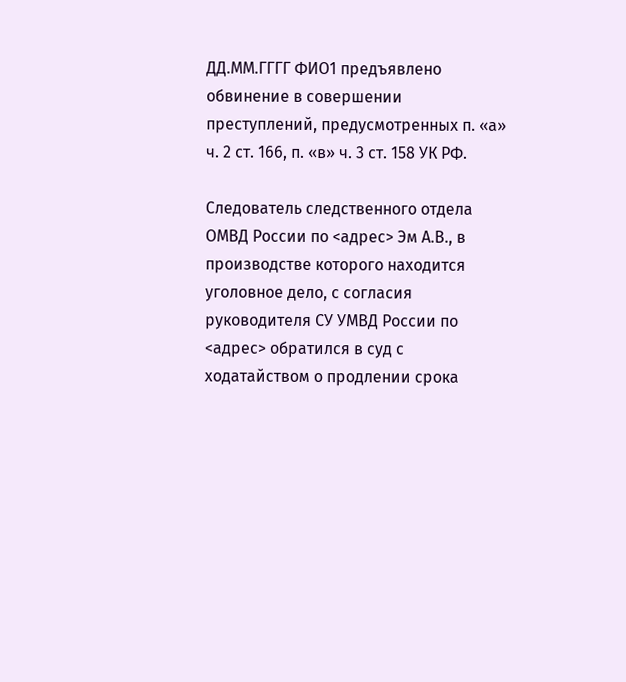ДД.ММ.ГГГГ ФИО1 предъявлено обвинение в совершении преступлений, предусмотренных п. «а» ч. 2 ст. 166, п. «в» ч. 3 ст. 158 УК РФ.

Следователь следственного отдела ОМВД России по <адрес> Эм А.В., в производстве которого находится уголовное дело, с согласия руководителя СУ УМВД России по <адрес> обратился в суд с ходатайством о продлении срока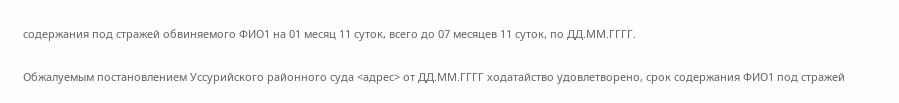содержания под стражей обвиняемого ФИО1 на 01 месяц 11 суток, всего до 07 месяцев 11 суток, по ДД.ММ.ГГГГ.

Обжалуемым постановлением Уссурийского районного суда <адрес> от ДД.ММ.ГГГГ ходатайство удовлетворено, срок содержания ФИО1 под стражей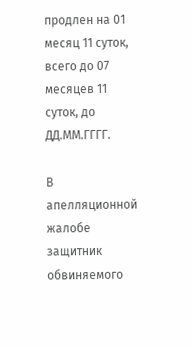продлен на 01 месяц 11 суток, всего до 07 месяцев 11 суток, до ДД.ММ.ГГГГ.

В апелляционной жалобе защитник обвиняемого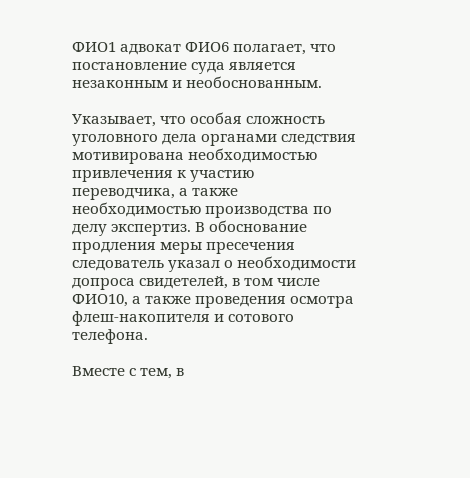ФИО1 адвокат ФИО6 полагает, что постановление суда является незаконным и необоснованным.

Указывает, что особая сложность уголовного дела органами следствия мотивирована необходимостью привлечения к участию переводчика, а также необходимостью производства по делу экспертиз. В обоснование продления меры пресечения следователь указал о необходимости допроса свидетелей, в том числе ФИО10, а также проведения осмотра флеш-накопителя и сотового телефона.

Вместе с тем, в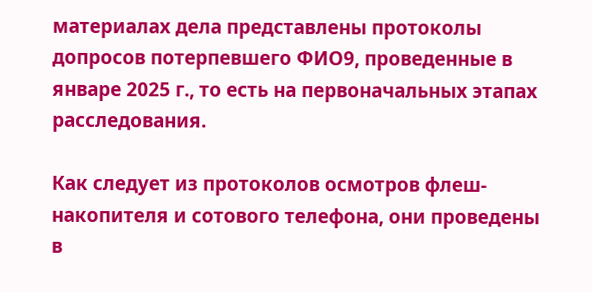материалах дела представлены протоколы допросов потерпевшего ФИО9, проведенные в январе 2025 г., то есть на первоначальных этапах расследования.

Как следует из протоколов осмотров флеш-накопителя и сотового телефона, они проведены в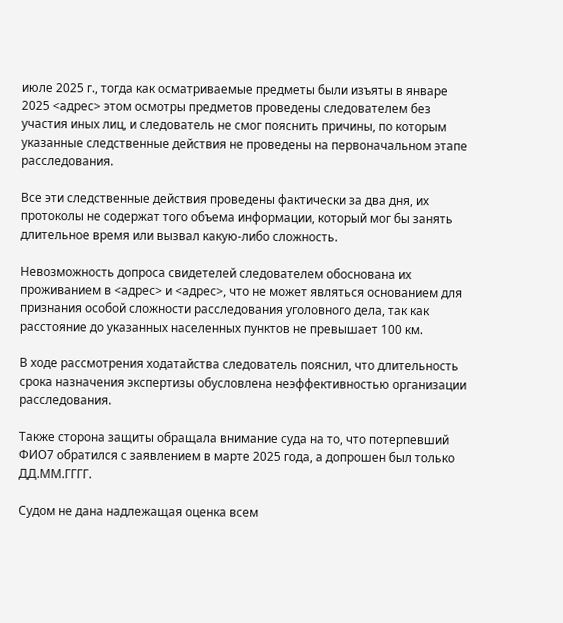июле 2025 г., тогда как осматриваемые предметы были изъяты в январе 2025 <адрес> этом осмотры предметов проведены следователем без участия иных лиц, и следователь не смог пояснить причины, по которым указанные следственные действия не проведены на первоначальном этапе расследования.

Все эти следственные действия проведены фактически за два дня, их протоколы не содержат того объема информации, который мог бы занять длительное время или вызвал какую-либо сложность.

Невозможность допроса свидетелей следователем обоснована их проживанием в <адрес> и <адрес>, что не может являться основанием для признания особой сложности расследования уголовного дела, так как расстояние до указанных населенных пунктов не превышает 100 км.

В ходе рассмотрения ходатайства следователь пояснил, что длительность срока назначения экспертизы обусловлена неэффективностью организации расследования.

Также сторона защиты обращала внимание суда на то, что потерпевший ФИО7 обратился с заявлением в марте 2025 года, а допрошен был только ДД.ММ.ГГГГ.

Судом не дана надлежащая оценка всем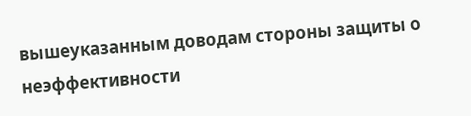вышеуказанным доводам стороны защиты о неэффективности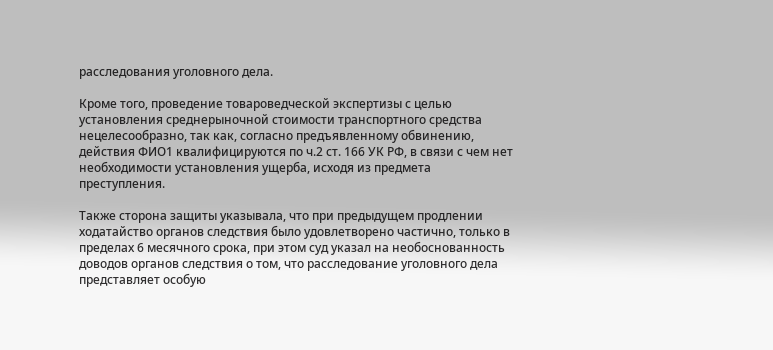расследования уголовного дела.

Кроме того, проведение товароведческой экспертизы с целью установления среднерыночной стоимости транспортного средства нецелесообразно, так как, согласно предъявленному обвинению, действия ФИО1 квалифицируются по ч.2 ст. 166 УК РФ, в связи с чем нет необходимости установления ущерба, исходя из предмета преступления.

Также сторона защиты указывала, что при предыдущем продлении ходатайство органов следствия было удовлетворено частично, только в пределах 6 месячного срока, при этом суд указал на необоснованность доводов органов следствия о том, что расследование уголовного дела представляет особую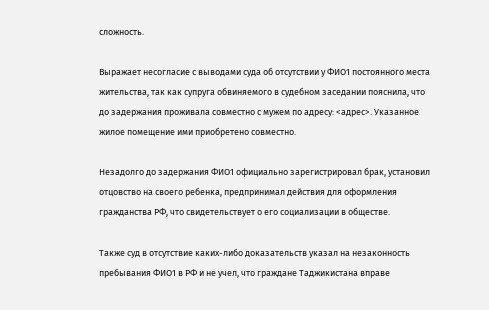сложность.

Выражает несогласие с выводами суда об отсутствии у ФИО1 постоянного места жительства, так как супруга обвиняемого в судебном заседании пояснила, что до задержания проживала совместно с мужем по адресу: <адрес>. Указанное жилое помещение ими приобретено совместно.

Незадолго до задержания ФИО1 официально зарегистрировал брак, установил отцовство на своего ребенка, предпринимал действия для оформления гражданства РФ, что свидетельствует о его социализации в обществе.

Также суд в отсутствие каких-либо доказательств указал на незаконность пребывания ФИО1 в РФ и не учел, что граждане Таджикистана вправе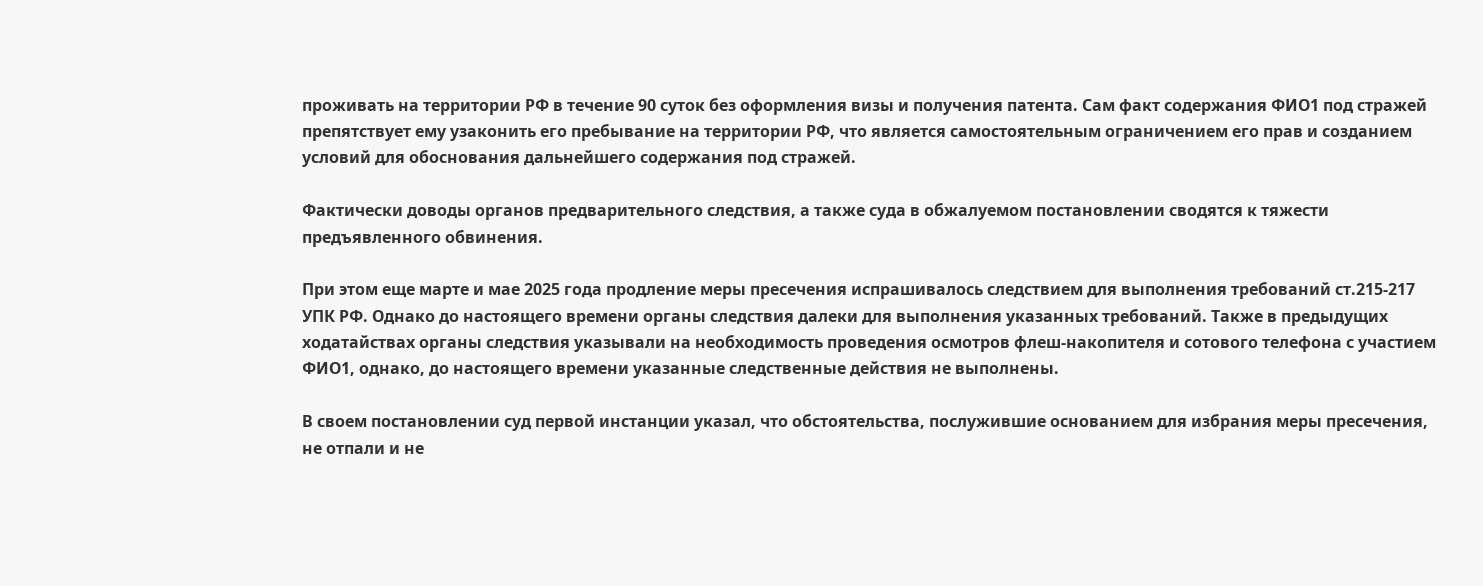проживать на территории РФ в течение 90 суток без оформления визы и получения патента. Сам факт содержания ФИО1 под стражей препятствует ему узаконить его пребывание на территории РФ, что является самостоятельным ограничением его прав и созданием условий для обоснования дальнейшего содержания под стражей.

Фактически доводы органов предварительного следствия, а также суда в обжалуемом постановлении сводятся к тяжести предъявленного обвинения.

При этом еще марте и мае 2025 года продление меры пресечения испрашивалось следствием для выполнения требований ст.215-217 УПК РФ. Однако до настоящего времени органы следствия далеки для выполнения указанных требований. Также в предыдущих ходатайствах органы следствия указывали на необходимость проведения осмотров флеш-накопителя и сотового телефона с участием ФИО1, однако, до настоящего времени указанные следственные действия не выполнены.

В своем постановлении суд первой инстанции указал, что обстоятельства, послужившие основанием для избрания меры пресечения, не отпали и не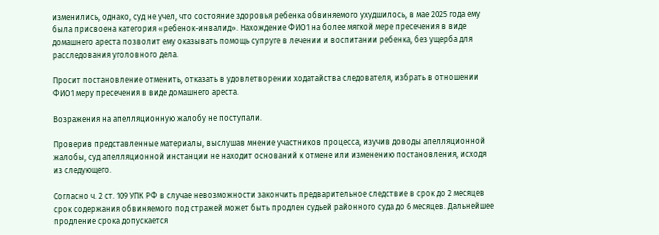изменились, однако, суд не учел, что состояние здоровья ребенка обвиняемого ухудшилось, в мае 2025 года ему была присвоена категория «ребенок-инвалид». Нахождение ФИО1 на более мягкой мере пресечения в виде домашнего ареста позволит ему оказывать помощь супруге в лечении и воспитании ребенка, без ущерба для расследования уголовного дела.

Просит постановление отменить, отказать в удовлетворении ходатайства следователя, избрать в отношении ФИО1 меру пресечения в виде домашнего ареста.

Возражения на апелляционную жалобу не поступали.

Проверив представленные материалы, выслушав мнение участников процесса, изучив доводы апелляционной жалобы, суд апелляционной инстанции не находит оснований к отмене или изменению постановления, исходя из следующего.

Согласно ч. 2 ст. 109 УПК РФ в случае невозможности закончить предварительное следствие в срок до 2 месяцев срок содержания обвиняемого под стражей может быть продлен судьей районного суда до 6 месяцев. Дальнейшее продление срока допускается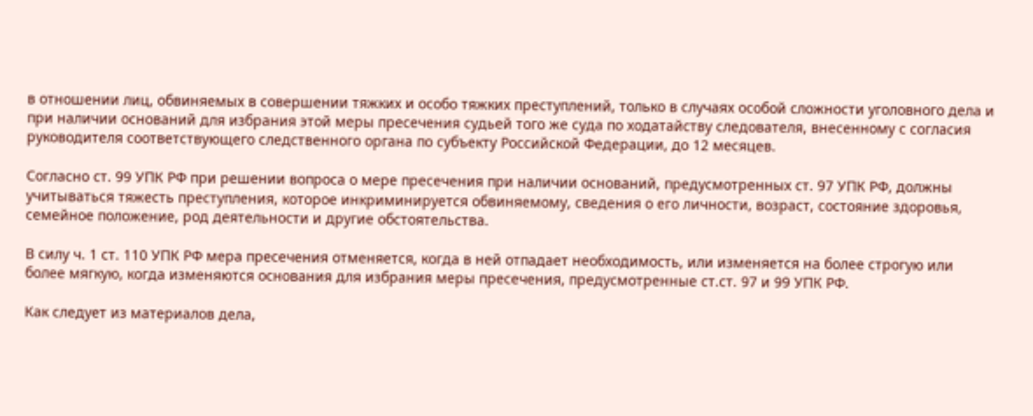в отношении лиц, обвиняемых в совершении тяжких и особо тяжких преступлений, только в случаях особой сложности уголовного дела и при наличии оснований для избрания этой меры пресечения судьей того же суда по ходатайству следователя, внесенному с согласия руководителя соответствующего следственного органа по субъекту Российской Федерации, до 12 месяцев.

Согласно ст. 99 УПК РФ при решении вопроса о мере пресечения при наличии оснований, предусмотренных ст. 97 УПК РФ, должны учитываться тяжесть преступления, которое инкриминируется обвиняемому, сведения о его личности, возраст, состояние здоровья, семейное положение, род деятельности и другие обстоятельства.

В силу ч. 1 ст. 110 УПК РФ мера пресечения отменяется, когда в ней отпадает необходимость, или изменяется на более строгую или более мягкую, когда изменяются основания для избрания меры пресечения, предусмотренные ст.ст. 97 и 99 УПК РФ.

Как следует из материалов дела,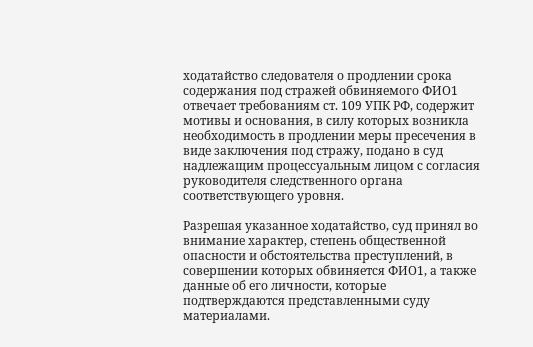ходатайство следователя о продлении срока содержания под стражей обвиняемого ФИО1 отвечает требованиям ст. 109 УПК РФ, содержит мотивы и основания, в силу которых возникла необходимость в продлении меры пресечения в виде заключения под стражу, подано в суд надлежащим процессуальным лицом с согласия руководителя следственного органа соответствующего уровня.

Разрешая указанное ходатайство, суд принял во внимание характер, степень общественной опасности и обстоятельства преступлений, в совершении которых обвиняется ФИО1, а также данные об его личности, которые подтверждаются представленными суду материалами.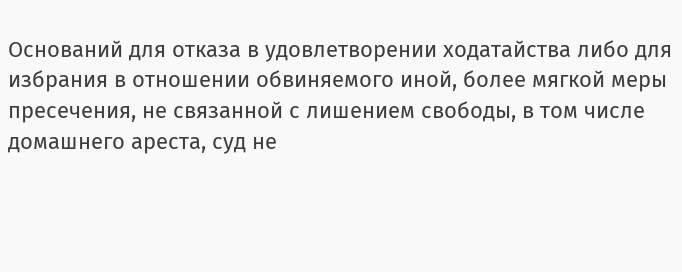Оснований для отказа в удовлетворении ходатайства либо для избрания в отношении обвиняемого иной, более мягкой меры пресечения, не связанной с лишением свободы, в том числе домашнего ареста, суд не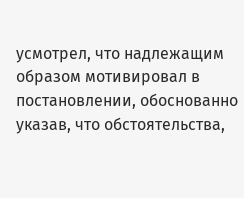усмотрел, что надлежащим образом мотивировал в постановлении, обоснованно указав, что обстоятельства,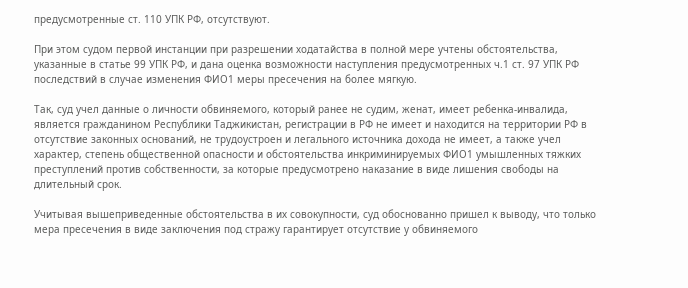предусмотренные ст. 110 УПК РФ, отсутствуют.

При этом судом первой инстанции при разрешении ходатайства в полной мере учтены обстоятельства, указанные в статье 99 УПК РФ, и дана оценка возможности наступления предусмотренных ч.1 ст. 97 УПК РФ последствий в случае изменения ФИО1 меры пресечения на более мягкую.

Так, суд учел данные о личности обвиняемого, который ранее не судим, женат, имеет ребенка-инвалида, является гражданином Республики Таджикистан, регистрации в РФ не имеет и находится на территории РФ в отсутствие законных оснований, не трудоустроен и легального источника дохода не имеет, а также учел характер, степень общественной опасности и обстоятельства инкриминируемых ФИО1 умышленных тяжких преступлений против собственности, за которые предусмотрено наказание в виде лишения свободы на длительный срок.

Учитывая вышеприведенные обстоятельства в их совокупности, суд обоснованно пришел к выводу, что только мера пресечения в виде заключения под стражу гарантирует отсутствие у обвиняемого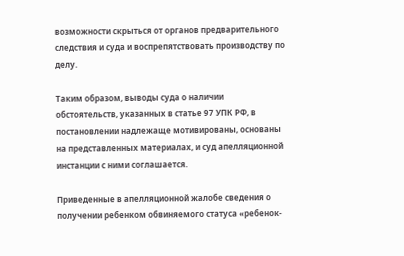возможности скрыться от органов предварительного следствия и суда и воспрепятствовать производству по делу.

Таким образом, выводы суда о наличии обстоятельств, указанных в статье 97 УПК РФ, в постановлении надлежаще мотивированы, основаны на представленных материалах, и суд апелляционной инстанции с ними соглашается.

Приведенные в апелляционной жалобе сведения о получении ребенком обвиняемого статуса «ребенок-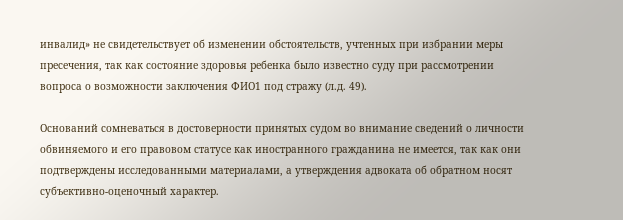инвалид» не свидетельствует об изменении обстоятельств, учтенных при избрании меры пресечения, так как состояние здоровья ребенка было известно суду при рассмотрении вопроса о возможности заключения ФИО1 под стражу (л.д. 49).

Оснований сомневаться в достоверности принятых судом во внимание сведений о личности обвиняемого и его правовом статусе как иностранного гражданина не имеется, так как они подтверждены исследованными материалами, а утверждения адвоката об обратном носят субъективно-оценочный характер.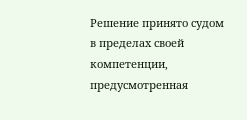Решение принято судом в пределах своей компетенции, предусмотренная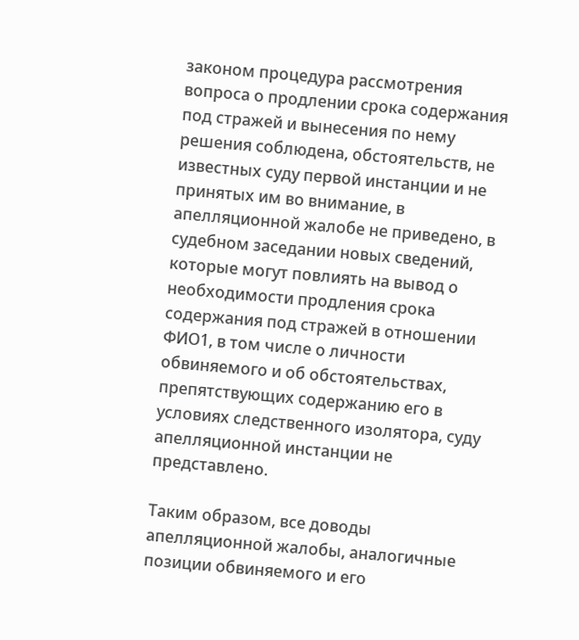законом процедура рассмотрения вопроса о продлении срока содержания под стражей и вынесения по нему решения соблюдена, обстоятельств, не известных суду первой инстанции и не принятых им во внимание, в апелляционной жалобе не приведено, в судебном заседании новых сведений, которые могут повлиять на вывод о необходимости продления срока содержания под стражей в отношении ФИО1, в том числе о личности обвиняемого и об обстоятельствах, препятствующих содержанию его в условиях следственного изолятора, суду апелляционной инстанции не представлено.

Таким образом, все доводы апелляционной жалобы, аналогичные позиции обвиняемого и его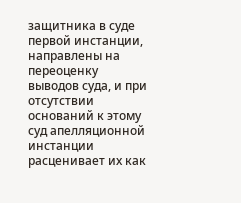защитника в суде первой инстанции, направлены на переоценку выводов суда, и при отсутствии оснований к этому суд апелляционной инстанции расценивает их как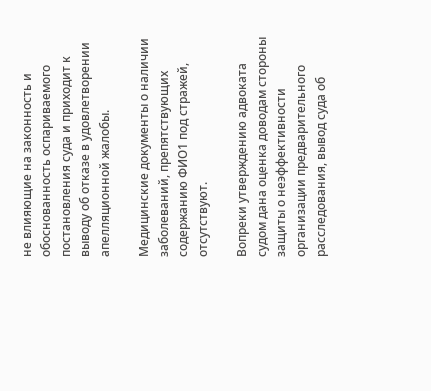не влияющие на законность и обоснованность оспариваемого постановления суда и приходит к выводу об отказе в удовлетворении апелляционной жалобы.

Медицинские документы о наличии заболеваний, препятствующих содержанию ФИО1 под стражей, отсутствуют.

Вопреки утверждению адвоката судом дана оценка доводам стороны защиты о неэффективности организации предварительного расследования, вывод суда об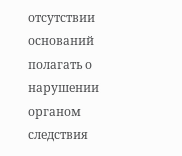отсутствии оснований полагать о нарушении органом следствия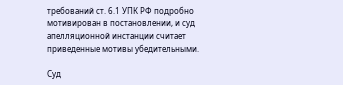требований ст. 6.1 УПК РФ подробно мотивирован в постановлении, и суд апелляционной инстанции считает приведенные мотивы убедительными.

Суд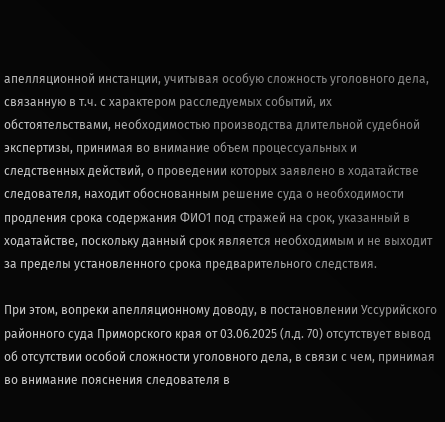апелляционной инстанции, учитывая особую сложность уголовного дела, связанную в т.ч. с характером расследуемых событий, их обстоятельствами, необходимостью производства длительной судебной экспертизы, принимая во внимание объем процессуальных и следственных действий, о проведении которых заявлено в ходатайстве следователя, находит обоснованным решение суда о необходимости продления срока содержания ФИО1 под стражей на срок, указанный в ходатайстве, поскольку данный срок является необходимым и не выходит за пределы установленного срока предварительного следствия.

При этом, вопреки апелляционному доводу, в постановлении Уссурийского районного суда Приморского края от 03.06.2025 (л.д. 70) отсутствует вывод об отсутствии особой сложности уголовного дела, в связи с чем, принимая во внимание пояснения следователя в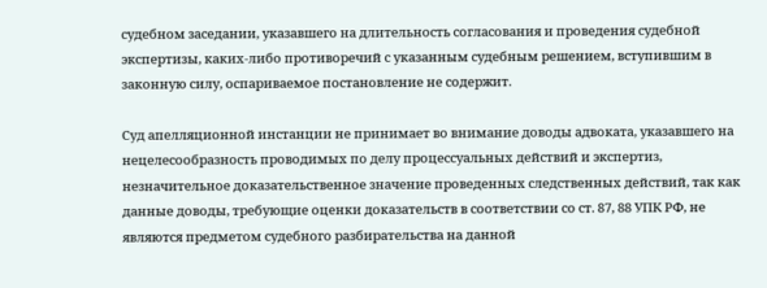судебном заседании, указавшего на длительность согласования и проведения судебной экспертизы, каких-либо противоречий с указанным судебным решением, вступившим в законную силу, оспариваемое постановление не содержит.

Суд апелляционной инстанции не принимает во внимание доводы адвоката, указавшего на нецелесообразность проводимых по делу процессуальных действий и экспертиз, незначительное доказательственное значение проведенных следственных действий, так как данные доводы, требующие оценки доказательств в соответствии со ст. 87, 88 УПК РФ, не являются предметом судебного разбирательства на данной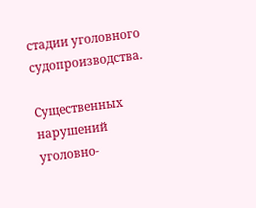стадии уголовного судопроизводства.

Существенных нарушений уголовно-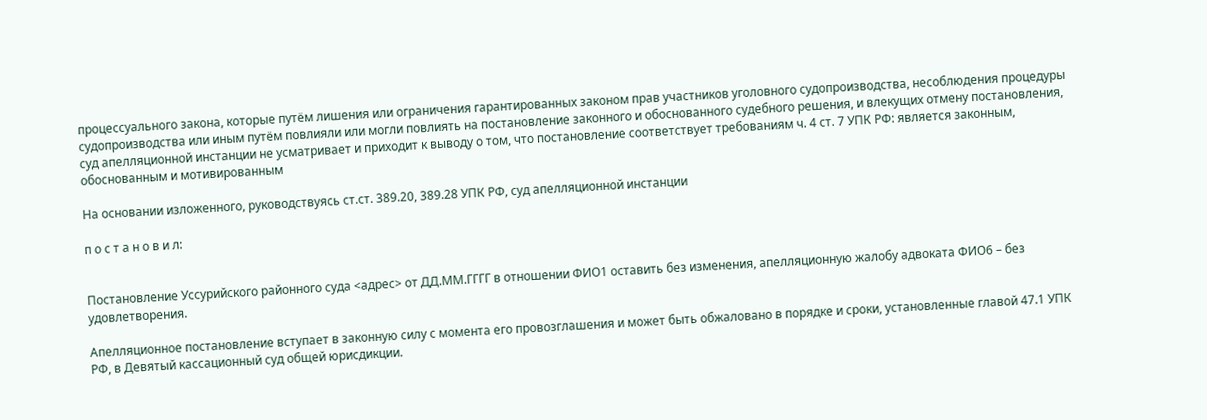процессуального закона, которые путём лишения или ограничения гарантированных законом прав участников уголовного судопроизводства, несоблюдения процедуры судопроизводства или иным путём повлияли или могли повлиять на постановление законного и обоснованного судебного решения, и влекущих отмену постановления, суд апелляционной инстанции не усматривает и приходит к выводу о том, что постановление соответствует требованиям ч. 4 ст. 7 УПК РФ: является законным, обоснованным и мотивированным

На основании изложенного, руководствуясь ст.ст. 389.20, 389.28 УПК РФ, суд апелляционной инстанции

п о с т а н о в и л:


Постановление Уссурийского районного суда <адрес> от ДД.ММ.ГГГГ в отношении ФИО1 оставить без изменения, апелляционную жалобу адвоката ФИО6 – без удовлетворения.

Апелляционное постановление вступает в законную силу с момента его провозглашения и может быть обжаловано в порядке и сроки, установленные главой 47.1 УПК РФ, в Девятый кассационный суд общей юрисдикции.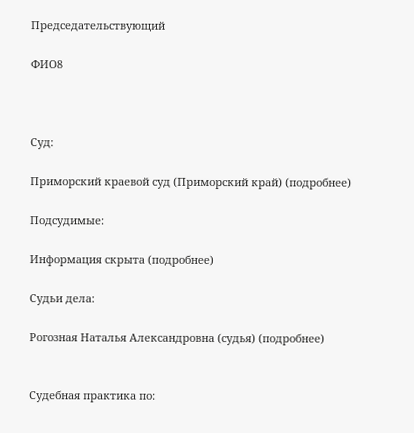Председательствующий

ФИО8



Суд:

Приморский краевой суд (Приморский край) (подробнее)

Подсудимые:

Информация скрыта (подробнее)

Судьи дела:

Рогозная Наталья Александровна (судья) (подробнее)


Судебная практика по: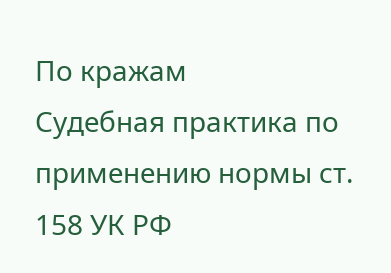По кражам
Судебная практика по применению нормы ст. 158 УК РФ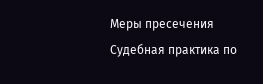Меры пресечения
Судебная практика по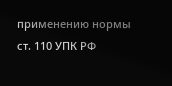применению нормы ст. 110 УПК РФ